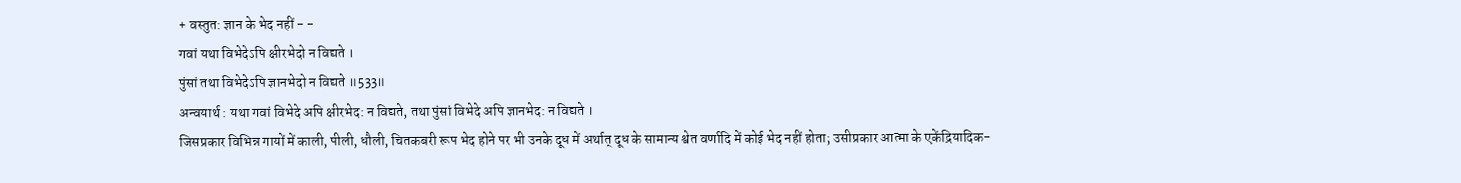+ वस्तुत: ज्ञान के भेद नहीं - -
गवां यथा विभेदेऽपि क्षीरभेदो न विद्यते ।
पुंसां तथा विभेदेऽपि ज्ञानभेदो न विद्यते ॥533॥
अन्वयार्थ : यथा गवां विभेदे अपि क्षीरभेद: न विद्यते, तथा पुंसां विभेदे अपि ज्ञानभेद: न विद्यते ।
जिसप्रकार विभिन्न गायों में काली, पीली, धौली, चितकबरी रूप भेद होने पर भी उनके दूध में अर्थात् दूध के सामान्य श्वेत वर्णादि में कोई भेद नहीं होता; उसीप्रकार आत्मा के एकेंद्रियादिक-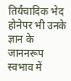तिर्यंचादिक भेद होनेपर भी उनके ज्ञान के जाननरूप स्वभाव में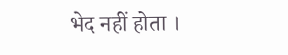भेद नहीं होता ।